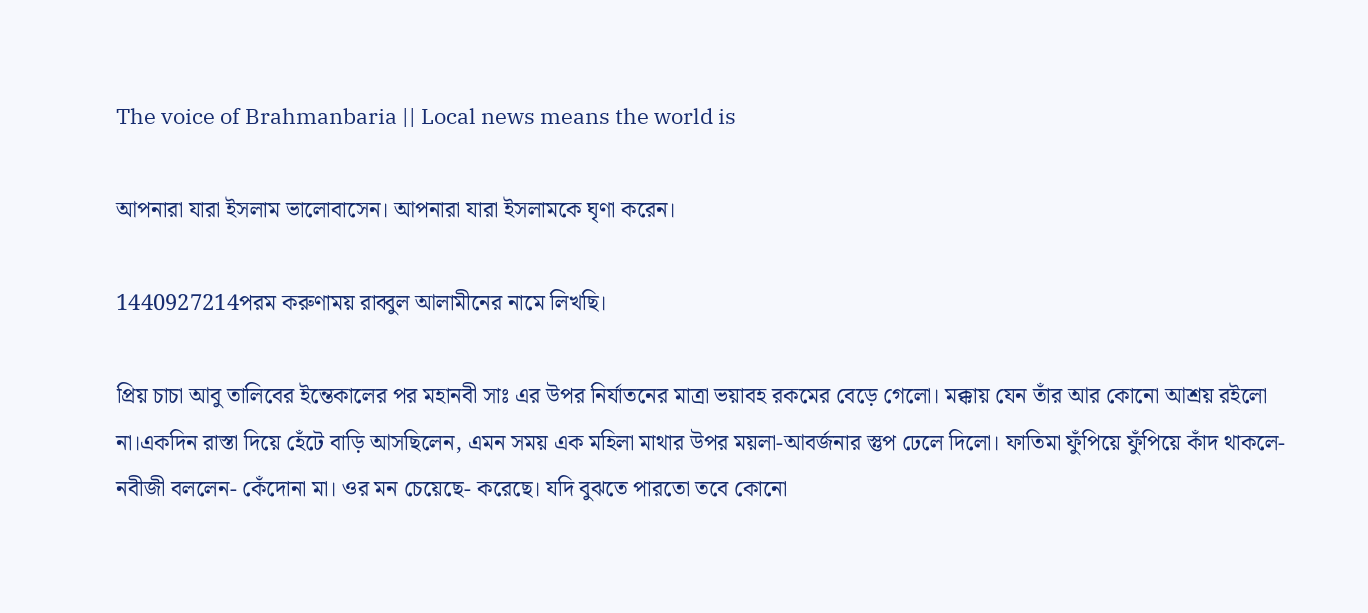The voice of Brahmanbaria || Local news means the world is

আপনারা যারা ইসলাম ভালোবাসেন। আপনারা যারা ইসলামকে ঘৃণা করেন।

1440927214পরম করুণাময় রাব্বুল আলামীনের নামে লিখছি।

প্রিয় চাচা আবু তালিবের ইন্তেকালের পর মহানবী সাঃ এর উপর নির্যাতনের মাত্রা ভয়াবহ রকমের বেড়ে গেলো। মক্কায় যেন তাঁর আর কোনো আশ্রয় রইলো না।একদিন রাস্তা দিয়ে হেঁটে বাড়ি আসছিলেন, এমন সময় এক মহিলা মাথার উপর ময়লা-আবর্জনার স্তুপ ঢেলে দিলো। ফাতিমা ফুঁপিয়ে ফুঁপিয়ে কাঁদ থাকলে- নবীজী বললেন- কেঁদোনা মা। ওর মন চেয়েছে- করেছে। যদি বুঝতে পারতো তবে কোনো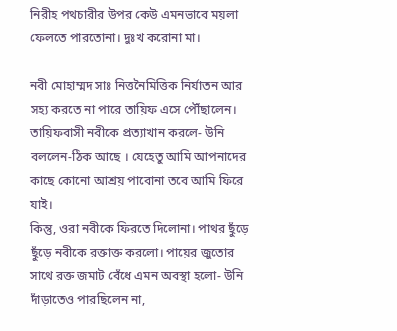নিরীহ পথচারীর উপর কেউ এমনভাবে ময়লা ফেলতে পারতোনা। দুঃখ করোনা মা।

নবী মোহাম্মদ সাঃ নিত্তনৈমিত্তিক নির্যাতন আর সহ্য করতে না পারে তায়িফ এসে পৌঁছালেন। তায়িফবাসী নবীকে প্রত্যাখান করলে- উনি বললেন-ঠিক আছে । যেহেতু আমি আপনাদের কাছে কোনো আশ্রয় পাবোনা তবে আমি ফিরে যাই।
কিন্তু, ওরা নবীকে ফিরতে দিলোনা। পাথর ছুঁড়ে ছুঁড়ে নবীকে রক্তাক্ত করলো। পায়ের জুতোর সাথে রক্ত জমাট বেঁধে এমন অবস্থা হলো- উনি দাঁড়াতেও পারছিলেন না,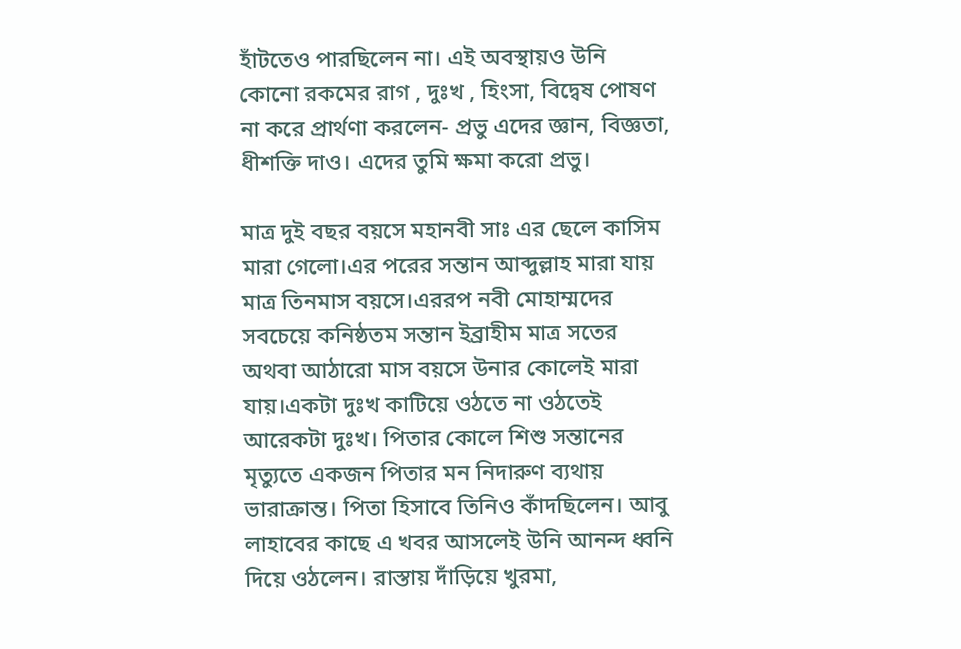হাঁটতেও পারছিলেন না। এই অবস্থায়ও উনি কোনো রকমের রাগ , দুঃখ , হিংসা, বিদ্বেষ পোষণ না করে প্রার্থণা করলেন- প্রভু এদের জ্ঞান, বিজ্ঞতা, ধীশক্তি দাও। এদের তুমি ক্ষমা করো প্রভু।

মাত্র দুই বছর বয়সে মহানবী সাঃ এর ছেলে কাসিম মারা গেলো।এর পরের সন্তান আব্দুল্লাহ মারা যায় মাত্র তিনমাস বয়সে।এররপ নবী মোহাম্মদের সবচেয়ে কনিষ্ঠতম সন্তান ইব্রাহীম মাত্র সতের অথবা আঠারো মাস বয়সে উনার কোলেই মারা যায়।একটা দুঃখ কাটিয়ে ওঠতে না ওঠতেই আরেকটা দুঃখ। পিতার কোলে শিশু সন্তানের মৃত্যুতে একজন পিতার মন নিদারুণ ব্যথায় ভারাক্রান্ত। পিতা হিসাবে তিনিও কাঁদছিলেন। আবু লাহাবের কাছে এ খবর আসলেই উনি আনন্দ ধ্বনি দিয়ে ওঠলেন। রাস্তায় দাঁড়িয়ে খুরমা,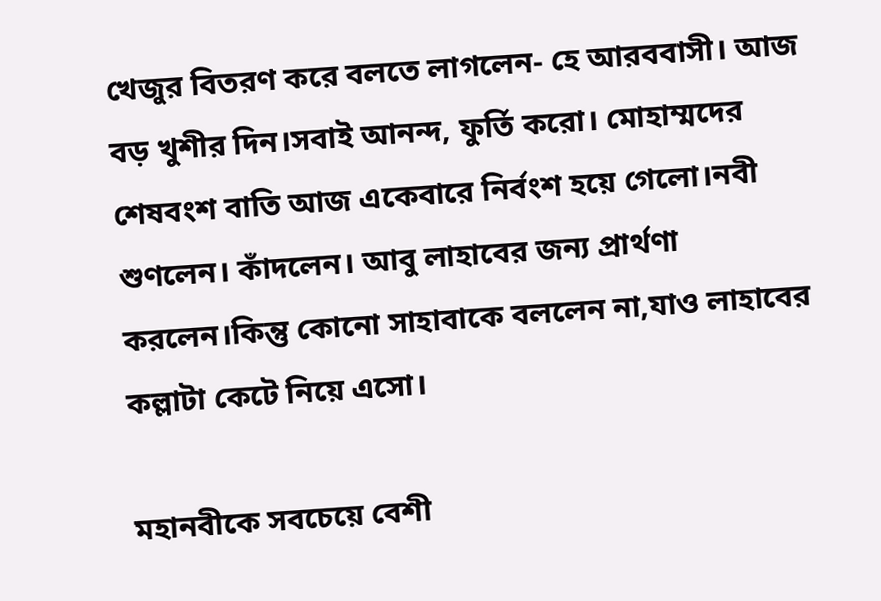খেজুর বিতরণ করে বলতে লাগলেন- হে আরববাসী। আজ বড় খুশীর দিন।সবাই আনন্দ, ফুর্তি করো। মোহাম্মদের শেষবংশ বাতি আজ একেবারে নির্বংশ হয়ে গেলো।নবী শুণলেন। কাঁদলেন। আবু লাহাবের জন্য প্রার্থণা করলেন।কিন্তু কোনো সাহাবাকে বললেন না,যাও লাহাবের কল্লাটা কেটে নিয়ে এসো।

মহানবীকে সবচেয়ে বেশী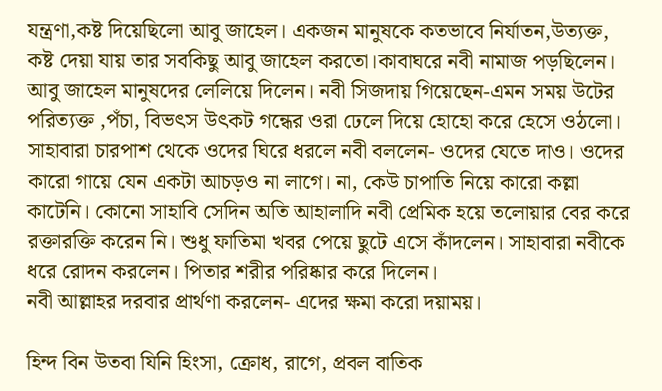যন্ত্রণা,কষ্ট দিয়েছিলো আবু জাহেল। একজন মানুষকে কতভাবে নির্যাতন,উত্যক্ত, কষ্ট দেয়া যায় তার সবকিছু আবু জাহেল করতো।কাবাঘরে নবী নামাজ পড়ছিলেন। আবু জাহেল মানুষদের লেলিয়ে দিলেন। নবী সিজদায় গিয়েছেন-এমন সময় উটের পরিত্যক্ত ,পঁচা, বিভৎস উৎকট গন্ধের ওরা ঢেলে দিয়ে হোহো করে হেসে ওঠলো। সাহাবারা চারপাশ থেকে ওদের ঘিরে ধরলে নবী বললেন- ওদের যেতে দাও। ওদের কারো গায়ে যেন একটা আচড়ও না লাগে। না, কেউ চাপাতি নিয়ে কারো কল্লা কাটেনি। কোনো সাহাবি সেদিন অতি আহালাদি নবী প্রেমিক হয়ে তলোয়ার বের করে রক্তারক্তি করেন নি। শুধু ফাতিমা খবর পেয়ে ছুটে এসে কাঁদলেন। সাহাবারা নবীকে ধরে রোদন করলেন। পিতার শরীর পরিষ্কার করে দিলেন।
নবী আল্লাহর দরবার প্রার্থণা করলেন- এদের ক্ষমা করো দয়াময়।

হিন্দ বিন উতবা যিনি হিংসা, ক্রোধ, রাগে, প্রবল বাতিক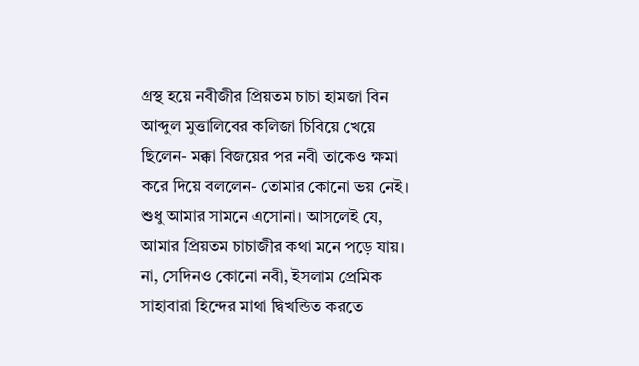গ্রস্থ হয়ে নবীজীর প্রিয়তম চাচা হামজা বিন আব্দুল মুত্তালিবের কলিজা চিবিয়ে খেয়ে ছিলেন- মক্কা বিজয়ের পর নবী তাকেও ক্ষমা করে দিয়ে বললেন- তোমার কোনো ভয় নেই। শুধু আমার সামনে এসোনা। আসলেই যে, আমার প্রিয়তম চাচাজীর কথা মনে পড়ে যায়। না, সেদিনও কোনো নবী, ইসলাম প্রেমিক সাহাবারা হিন্দের মাথা দ্বিখন্ডিত করতে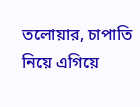তলোয়ার, চাপাতি নিয়ে এগিয়ে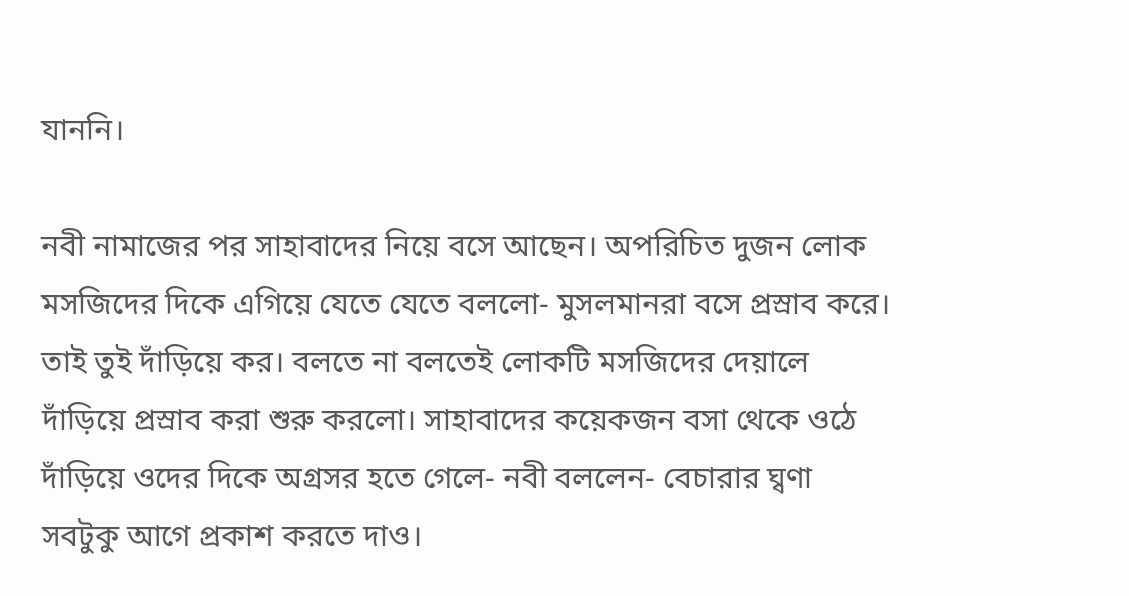যাননি।

নবী নামাজের পর সাহাবাদের নিয়ে বসে আছেন। অপরিচিত দুজন লোক মসজিদের দিকে এগিয়ে যেতে যেতে বললো- মুসলমানরা বসে প্রস্রাব করে। তাই তুই দাঁড়িয়ে কর। বলতে না বলতেই লোকটি মসজিদের দেয়ালে দাঁড়িয়ে প্রস্রাব করা শুরু করলো। সাহাবাদের কয়েকজন বসা থেকে ওঠে দাঁড়িয়ে ওদের দিকে অগ্রসর হতে গেলে- নবী বললেন- বেচারার ঘ্বণা সবটুকু আগে প্রকাশ করতে দাও।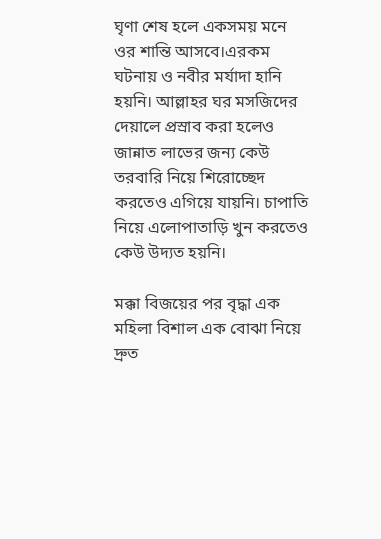ঘৃণা শেষ হলে একসময় মনে ওর শান্তি আসবে।এরকম ঘটনায় ও নবীর মর্যাদা হানি হয়নি। আল্লাহর ঘর মসজিদের দেয়ালে প্রস্রাব করা হলেও জান্নাত লাভের জন্য কেউ তরবারি নিয়ে শিরোচ্ছেদ করতেও এগিয়ে যায়নি। চাপাতি নিয়ে এলোপাতাড়ি খুন করতেও কেউ উদ্যত হয়নি।

মক্কা বিজয়ের পর বৃদ্ধা এক মহিলা বিশাল এক বোঝা নিয়ে দ্রুত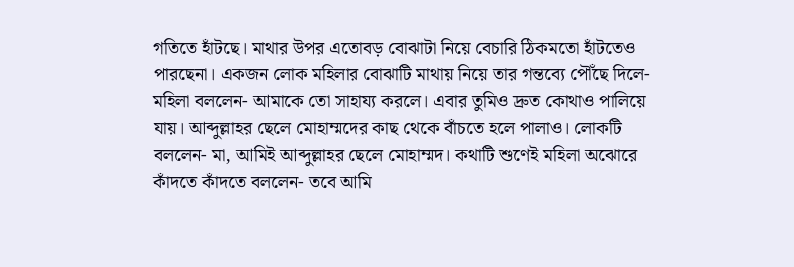গতিতে হাঁটছে। মাথার উপর এতোবড় বোঝাটা নিয়ে বেচারি ঠিকমতো হাঁটতেও পারছেনা। একজন লোক মহিলার বোঝাটি মাথায় নিয়ে তার গন্তব্যে পৌঁছে দিলে-মহিলা বললেন- আমাকে তো সাহায্য করলে। এবার তুমিও দ্রুত কোথাও পালিয়ে যায়। আব্দুল্লাহর ছেলে মোহাম্মদের কাছ থেকে বাঁচতে হলে পালাও। লোকটি বললেন- মা, আমিই আব্দুল্লাহর ছেলে মোহাম্মদ। কথাটি শুণেই মহিলা অঝোরে কাঁদতে কাঁদতে বললেন- তবে আমি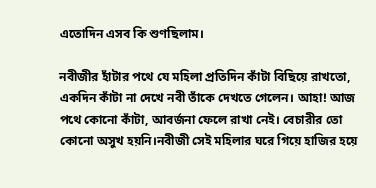এতোদিন এসব কি শুণছিলাম।

নবীজীর হাঁটার পথে যে মহিলা প্রতিদিন কাঁটা বিছিয়ে রাখতো, একদিন কাঁটা না দেখে নবী তাঁকে দেখতে গেলেন। আহা! আজ পথে কোনো কাঁটা, আবর্জনা ফেলে রাখা নেই। বেচারীর তো কোনো অসুখ হয়নি।নবীজী সেই মহিলার ঘরে গিয়ে হাজির হয়ে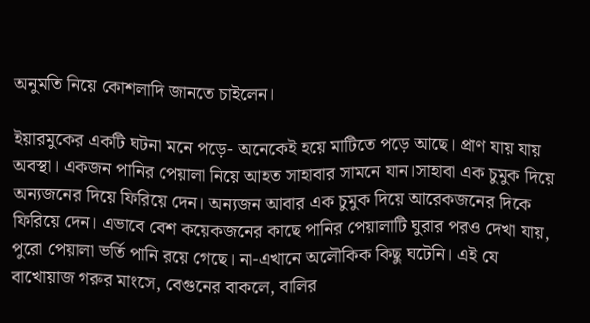অনুমতি নিয়ে কোশলাদি জানতে চাইলেন।

ইয়ারমুকের একটি ঘটনা মনে পড়ে- অনেকেই হয়ে মাটিতে পড়ে আছে। প্রাণ যায় যায় অবস্থা। একজন পানির পেয়ালা নিয়ে আহত সাহাবার সামনে যান।সাহাবা এক চুমুক দিয়ে অন্যজনের দিয়ে ফিরিয়ে দেন। অন্যজন আবার এক চুমুক দিয়ে আরেকজনের দিকে ফিরিয়ে দেন। এভাবে বেশ কয়েকজনের কাছে পানির পেয়ালাটি ঘুরার পরও দেখা যায়, পুরো পেয়ালা ভর্তি পানি রয়ে গেছে। না-এখানে অলৌকিক কিছু ঘটেনি। এই যে বাখোয়াজ গরুর মাংসে, বেগুনের বাকলে, বালির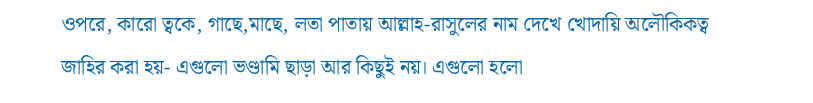ওপরে, কারো ত্বকে, গাছে,মাছে, লতা পাতায় আল্লাহ-রাসুলের নাম দেখে খোদায়ি অলৌকিকত্ব জাহির করা হয়- এগুলো ভণ্ডামি ছাড়া আর কিছুই নয়। এগুলো হলো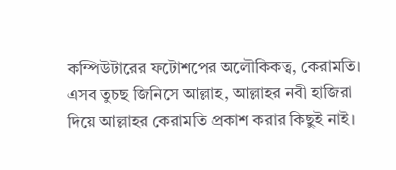কম্পিউটারের ফটোশপের অলৌকিকত্ব, কেরামতি। এসব তুচছ জিনিসে আল্লাহ, আল্লাহর নবী হাজিরা দিয়ে আল্লাহর কেরামতি প্রকাশ করার কিছুই নাই।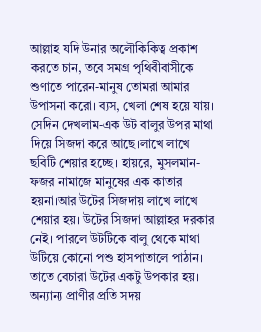আল্লাহ যদি উনার অলৌকিকিত্ব প্রকাশ করতে চান, তবে সমগ্র পৃথিবীবাসীকে শুণাতে পারেন-মানুষ তোমরা আমার উপাসনা করো। ব্যস, খেলা শেষ হয়ে যায়। সেদিন দেখলাম-এক উট বালুর উপর মাথা দিয়ে সিজদা করে আছে।লাখে লাখে ছবিটি শেয়ার হচ্ছে। হায়রে, মুসলমান-ফজর নামাজে মানুষের এক কাতার হয়না।আর উটের সিজদায় লাখে লাখে শেয়ার হয়। উটের সিজদা আল্লাহর দরকার নেই। পারলে উটটিকে বালু থেকে মাথা উটিয়ে কোনো পশু হাসপাতালে পাঠান। তাতে বেচারা উটের একটু উপকার হয়। অন্যান্য প্রাণীর প্রতি সদয়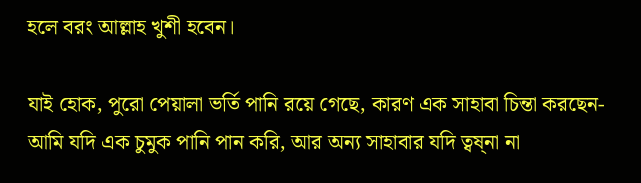হলে বরং আল্লাহ খুশী হবেন।

যাই হোক, পুরো পেয়ালা ভর্তি পানি রয়ে গেছে, কারণ এক সাহাবা চিন্তা করছেন- আমি যদি এক চুমুক পানি পান করি, আর অন্য সাহাবার যদি ত্বষ্না না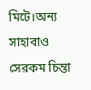মিটে।অন্য সাহাবাও সেরকম চিন্তা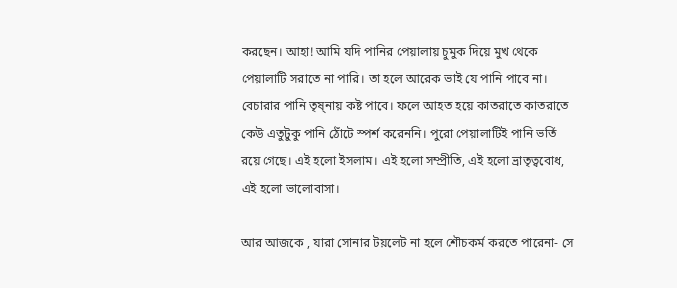করছেন। আহা! আমি যদি পানির পেয়ালায় চুমুক দিয়ে মুখ থেকে পেয়ালাটি সরাতে না পারি। তা হলে আরেক ভাই যে পানি পাবে না। বেচারার পানি তৃষ্নায় কষ্ট পাবে। ফলে আহত হয়ে কাতরাতে কাতরাতে কেউ এতুটুকু পানি ঠোঁটে স্পর্শ করেননি। পুরো পেয়ালাটিই পানি ভর্তি রয়ে গেছে। এই হলো ইসলাম। এই হলো সম্প্রীতি, এই হলো ভ্রাতৃত্ববোধ, এই হলো ভালোবাসা।

আর আজকে , যারা সোনার টয়লেট না হলে শৌচকর্ম করতে পারেনা- সে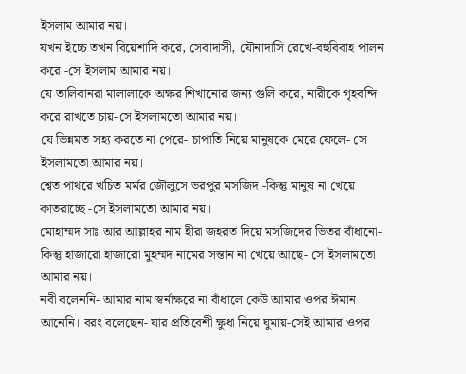ইসলাম আমার নয়।
যখন ইচ্চে তখন বিয়েশাদি করে, সেবাদাসী, যৌনাদাসি রেখে-বহুবিবাহ পালন করে -সে ইসলাম আমার নয়।
যে তালিবানরা মালালাকে অক্ষর শিখানোর জন্য গুলি করে, নারীকে গৃহবন্দি করে রাখতে চায়-সে ইসলামতো আমার নয়।
যে ভিন্নমত সহ্য করতে না পেরে- চাপাতি নিয়ে মানুষকে মেরে ফেলে- সে ইসলামতো আমার নয়।
শ্বেত পাথরে খচিত মর্মর জৌলুসে ভরপুর মসজিদ -কিন্তু মানুষ না খেয়ে কাতরাচ্ছে -সে ইসলামতো আমার নয়।
মোহাম্মদ সাঃ আর আল্লাহর নাম হীরা জহরত দিয়ে মসজিদের ভিতর বাঁধানো- কিন্তু হাজারো হাজারো মুহম্মদ নামের সন্তান না খেয়ে আছে- সে ইসলামতো আমার নয়।
নবী বলেননি- আমার নাম স্বর্নাক্ষরে না বাঁধালে কেউ আমার ওপর ঈমান আনেনি। বরং বলেছেন- যার প্রতিবেশী ক্ষুধা নিয়ে ঘুমায়-সেই আমার ওপর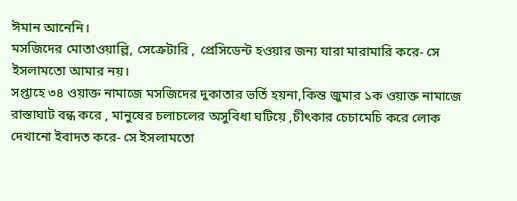ঈমান আনেনি।
মসজিদের মোতাওয়াল্লি, সেক্রেটারি , প্রেসিডেন্ট হওয়ার জন্য যারা মারামারি করে- সে ইসলামতো আমার নয়।
সপ্তাহে ৩৪ ওয়াক্ত নামাজে মসজিদের দুকাতার ভর্তি হয়না,কিন্ত জুমার ১ক ওয়াক্ত নামাজে রাস্তাঘাট বন্ধ করে , মানুষের চলাচলের অসুবিধা ঘটিয়ে ,চীৎকার চেচামেচি করে লোক দেখানো ইবাদত করে- সে ইসলামতো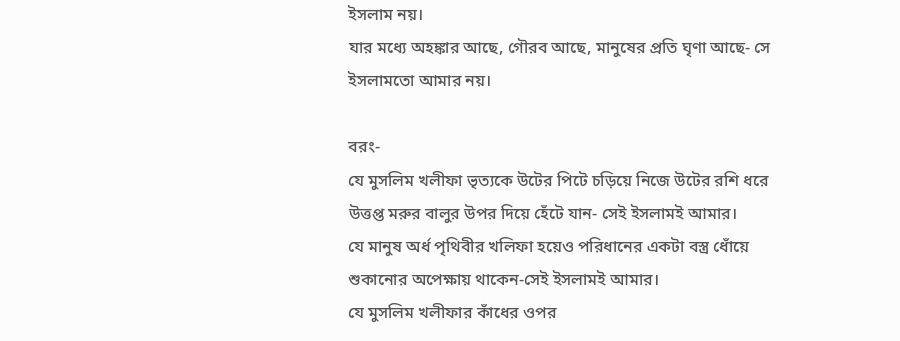ইসলাম নয়।
যার মধ্যে অহঙ্কার আছে, গৌরব আছে, মানুষের প্রতি ঘৃণা আছে- সে ইসলামতো আমার নয়।

বরং-
যে মুসলিম খলীফা ভৃত্যকে উটের পিটে চড়িয়ে নিজে উটের রশি ধরে উত্তপ্ত মরুর বালুর উপর দিয়ে হেঁটে যান- সেই ইসলামই আমার।
যে মানুষ অর্ধ পৃথিবীর খলিফা হয়েও পরিধানের একটা বস্ত্র ধোঁয়ে শুকানোর অপেক্ষায় থাকেন-সেই ইসলামই আমার।
যে মুসলিম খলীফার কাঁধের ওপর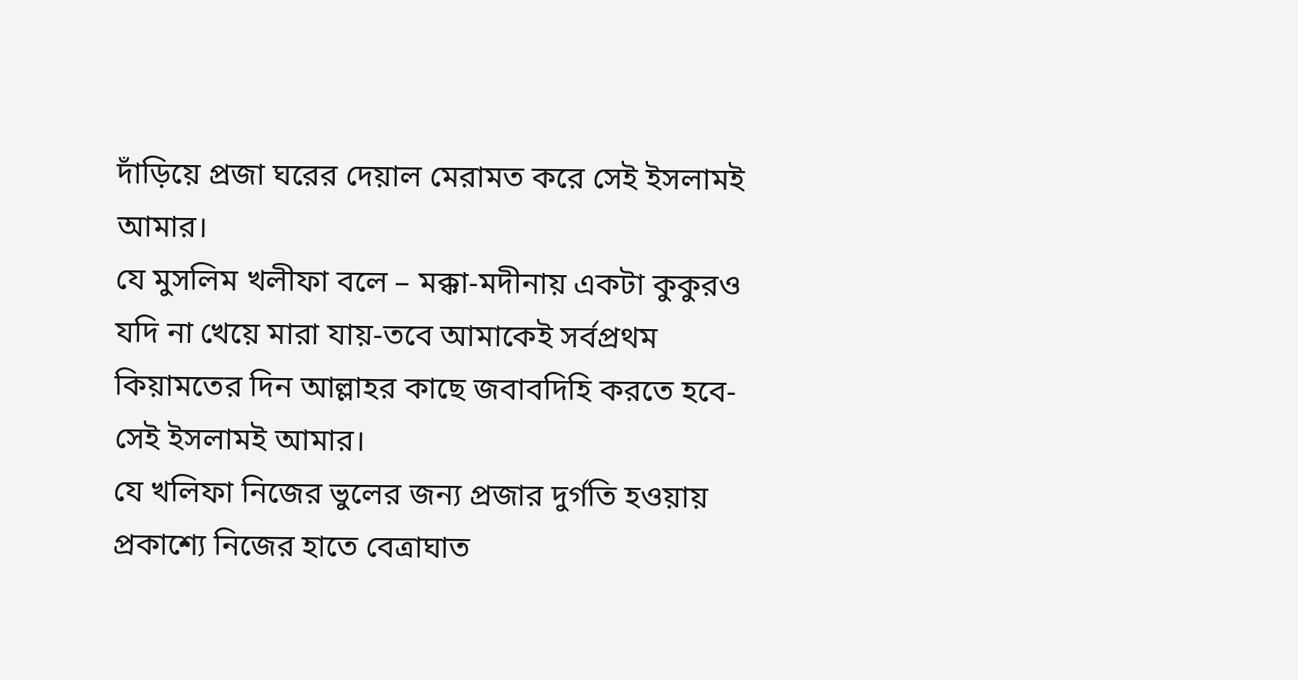দাঁড়িয়ে প্রজা ঘরের দেয়াল মেরামত করে সেই ইসলামই আমার।
যে মুসলিম খলীফা বলে – মক্কা-মদীনায় একটা কুকুরও যদি না খেয়ে মারা যায়-তবে আমাকেই সর্বপ্রথম কিয়ামতের দিন আল্লাহর কাছে জবাবদিহি করতে হবে- সেই ইসলামই আমার।
যে খলিফা নিজের ভুলের জন্য প্রজার দুর্গতি হওয়ায় প্রকাশ্যে নিজের হাতে বেত্রাঘাত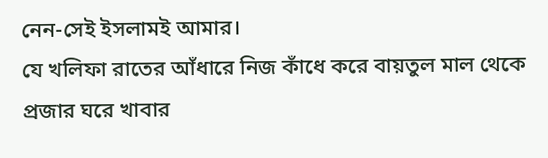নেন-সেই ইসলামই আমার।
যে খলিফা রাতের আঁধারে নিজ কাঁধে করে বায়তুল মাল থেকে প্রজার ঘরে খাবার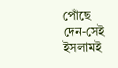পোঁছে দেন-সেই ইসলামই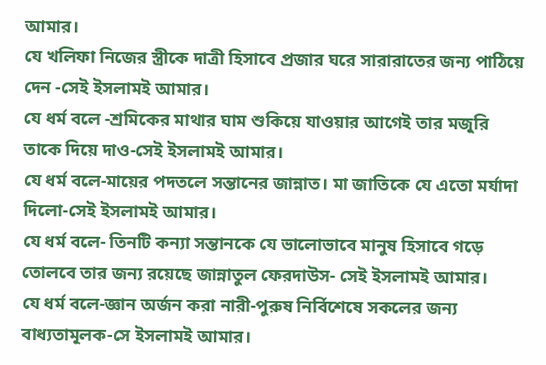আমার।
যে খলিফা নিজের স্ত্রীকে দাত্রী হিসাবে প্রজার ঘরে সারারাতের জন্য পাঠিয়ে দেন -সেই ইসলামই আমার।
যে ধর্ম বলে -শ্রমিকের মাথার ঘাম শুকিয়ে যাওয়ার আগেই তার মজুরি তাকে দিয়ে দাও-সেই ইসলামই আমার।
যে ধর্ম বলে-মায়ের পদতলে সন্তানের জান্নাত। মা জাতিকে যে এতো মর্যাদা দিলো-সেই ইসলামই আমার।
যে ধর্ম বলে- তিনটি কন্যা সন্তানকে যে ভালোভাবে মানুষ হিসাবে গড়ে তোলবে তার জন্য রয়েছে জান্নাতুল ফেরদাউস- সেই ইসলামই আমার।
যে ধর্ম বলে-জ্ঞান অর্জন করা নারী-পুরুষ নির্বিশেষে সকলের জন্য বাধ্যতামূলক-সে ইসলামই আমার।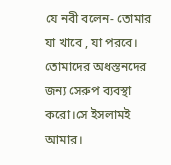যে নবী বলেন- তোমার যা খাবে , যা পরবে। তোমাদের অধস্তনদের জন্য সেরুপ ব্যবস্থা করো।সে ইসলামই আমার।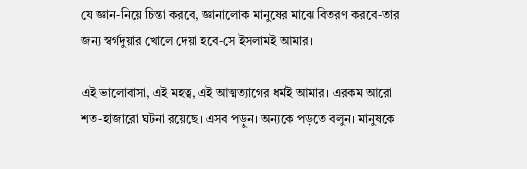যে জ্ঞান-নিয়ে চিন্তা করবে, জ্ঞানালোক মানুষের মাঝে বিতরণ করবে-তার জন্য স্বর্গদুয়ার খোলে দেয়া হবে-সে ইসলামই আমার।

এই ভালোবাসা, এই মহত্ব, এই আত্মত্যাগের ধর্মই আমার। এরকম আরো শত-হাজারো ঘটনা রয়েছে। এসব পড়ুন। অন্যকে পড়তে বলুন। মানুষকে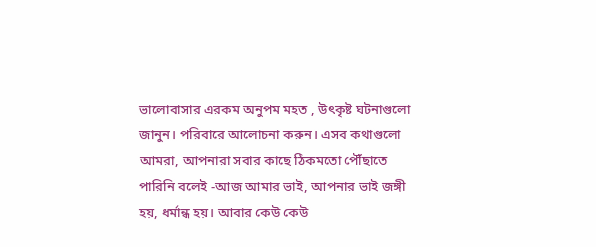ভালোবাসার এরকম অনুপম মহত , উৎকৃষ্ট ঘটনাগুলো জানুন। পরিবারে আলোচনা করুন। এসব কথাগুলো আমরা, আপনারা সবার কাছে ঠিকমতো পৌঁছাতে পারিনি বলেই -আজ আমার ভাই, আপনার ভাই জঙ্গী হয়, ধর্মান্ধ হয়। আবার কেউ কেউ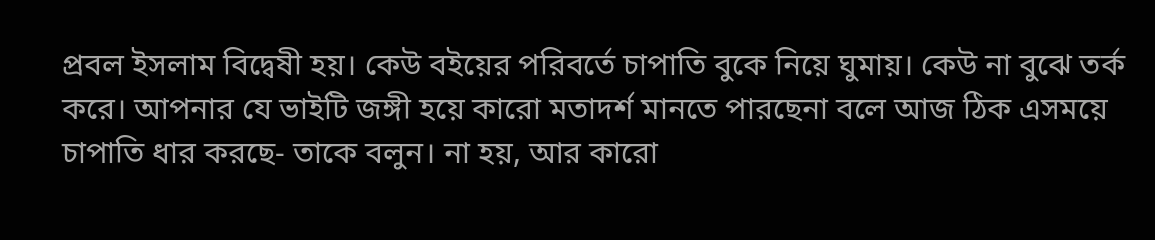প্রবল ইসলাম বিদ্বেষী হয়। কেউ বইয়ের পরিবর্তে চাপাতি বুকে নিয়ে ঘুমায়। কেউ না বুঝে তর্ক করে। আপনার যে ভাইটি জঙ্গী হয়ে কারো মতাদর্শ মানতে পারছেনা বলে আজ ঠিক এসময়ে চাপাতি ধার করছে- তাকে বলুন। না হয়, আর কারো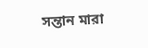সন্তান মারা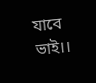যাবে ভাই।।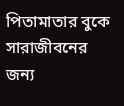পিতামাতার বুকে সারাজীবনের জন্য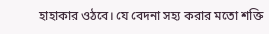হাহাকার ওঠবে। যে বেদনা সহ্য করার মতো শক্তি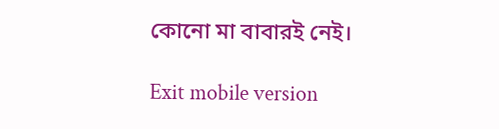কোনো মা বাবারই নেই।

Exit mobile version